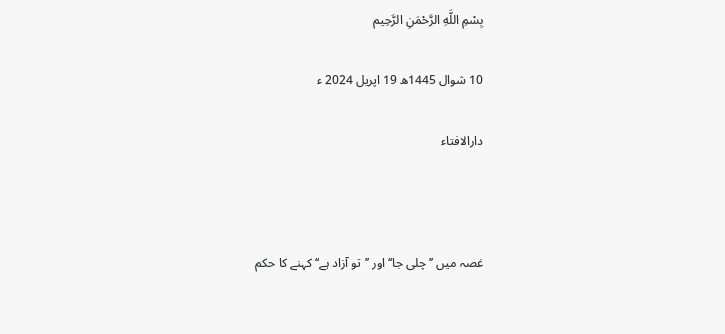بِسْمِ اللَّهِ الرَّحْمَنِ الرَّحِيم

10 شوال 1445ھ 19 اپریل 2024 ء

دارالافتاء



غصہ میں ’’چلی جا‘‘ اور ’’تو آزاد ہے‘‘ کہنے کا حکم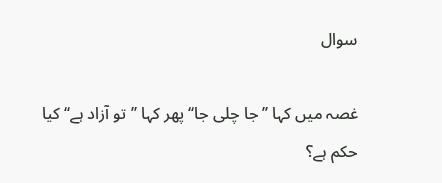سوال

غصہ میں کہا ’’جا چلی جا‘‘ پھر کہا ’’تو آزاد ہے‘‘ کیا حکم ہے؟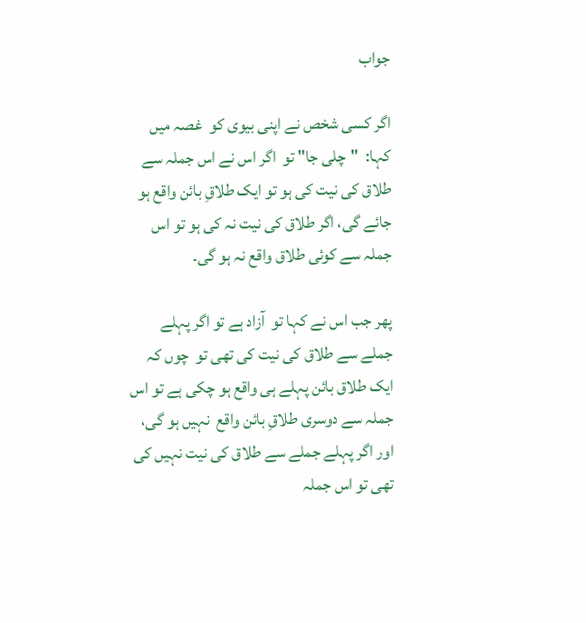جواب

اگر کسی شخص نے اپنی بیوی کو  غصہ میں کہا:  "چلی جا" تو  اگر اس نے اس جملہ سے طلاق کی نیت کی ہو تو ایک طلاقِ بائن واقع ہو جائے گی، اگر طلاق کی نیت نہ کی ہو تو اس جملہ سے کوئی طلاق واقع نہ ہو گی۔

پھر جب اس نے کہا تو  آزاد ہے تو اگر پہلے جملے سے طلاق کی نیت کی تھی تو  چوں کہ ایک طلاق بائن پہلے ہی واقع ہو چکی ہے تو اس جملہ سے دوسری طلاقِ بائن واقع  نہیں ہو گی، اور اگر پہلے جملے سے طلاق کی نیت نہیں کی تھی تو اس جملہ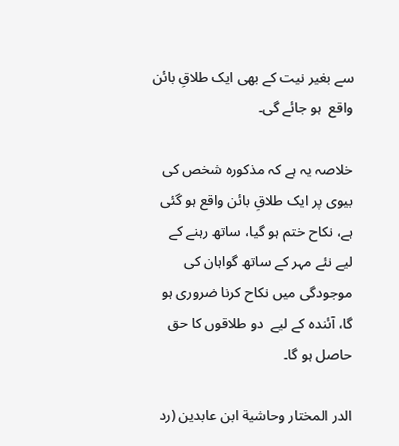سے بغیر نیت کے بھی ایک طلاقِ بائن واقع  ہو جائے گی۔

خلاصہ یہ ہے کہ مذکورہ شخص کی بیوی پر ایک طلاقِ بائن واقع ہو گئی ہے، نکاح ختم ہو گیا، ساتھ رہنے کے  لیے نئے مہر کے ساتھ گواہان کی موجودگی میں نکاح کرنا ضروری ہو گا، آئندہ کے لیے  دو طلاقوں کا حق حاصل ہو گا۔

الدر المختار وحاشية ابن عابدين (رد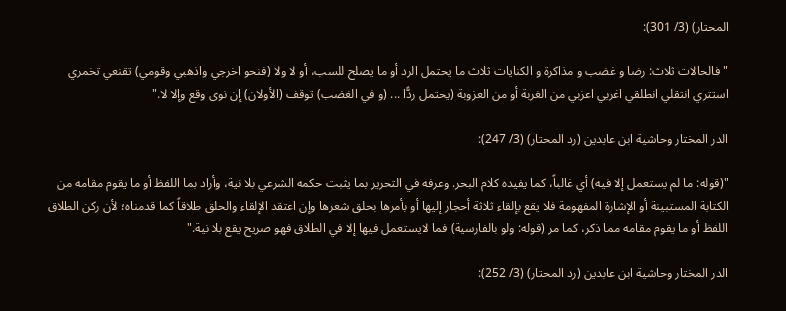المحتار) (3/ 301):

"فالحالات ثلاث: رضا و غضب و مذاكرة و الكنايات ثلاث ما يحتمل الرد أو ما يصلح للسب، أو لا ولا (فنحو اخرجي واذهبي وقومي) تقنعي تخمري استتري انتقلي انطلقي اغربي اعزبي من الغربة أو من العزوبة (يحتمل ردًّا ... (و في الغضب) توقف (الأولان) إن نوى وقع وإلا لا."

الدر المختار وحاشية ابن عابدين (رد المحتار) (3/ 247):

"(قوله: ما لم يستعمل إلا فيه) أي غالباً، كما يفيده كلام البحر. وعرفه في التحرير بما يثبت حكمه الشرعي بلا نية، وأراد بما اللفظ أو ما يقوم مقامه من الكتابة المستبينة أو الإشارة المفهومة فلا يقع بإلقاء ثلاثة أحجار إليها أو بأمرها بحلق شعرها وإن اعتقد الإلقاء والحلق طلاقاً كما قدمناه؛ لأن ركن الطلاق اللفظ أو ما يقوم مقامه مما ذكر، كما مر (قوله: ولو بالفارسية) فما لايستعمل فيها إلا في الطلاق فهو صريح يقع بلا نية."

الدر المختار وحاشية ابن عابدين (رد المحتار) (3/ 252):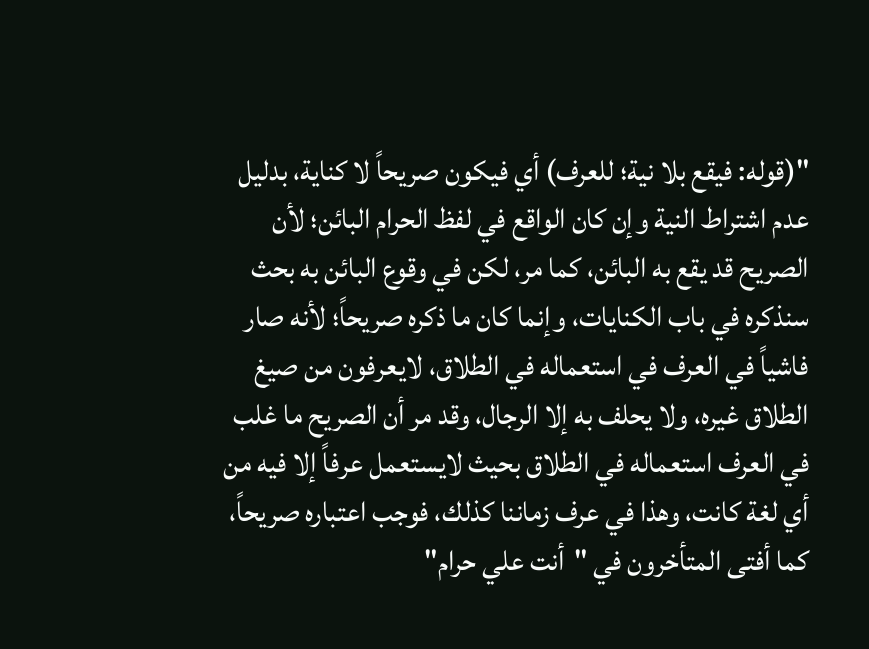"(قوله: فيقع بلا نية؛ للعرف) أي فيكون صريحاً لا كناية، بدليل عدم اشتراط النية وإن كان الواقع في لفظ الحرام البائن؛ لأن الصريح قد يقع به البائن، كما مر، لكن في وقوع البائن به بحث سنذكره في باب الكنايات، وإنما كان ما ذكره صريحاً؛ لأنه صار فاشياً في العرف في استعماله في الطلاق، لايعرفون من صيغ الطلاق غيره، ولا يحلف به إلا الرجال، وقد مر أن الصريح ما غلب في العرف استعماله في الطلاق بحيث لايستعمل عرفاً إلا فيه من أي لغة كانت، وهذا في عرف زماننا كذلك، فوجب اعتباره صريحاً، كما أفتى المتأخرون في "أنت علي حرام"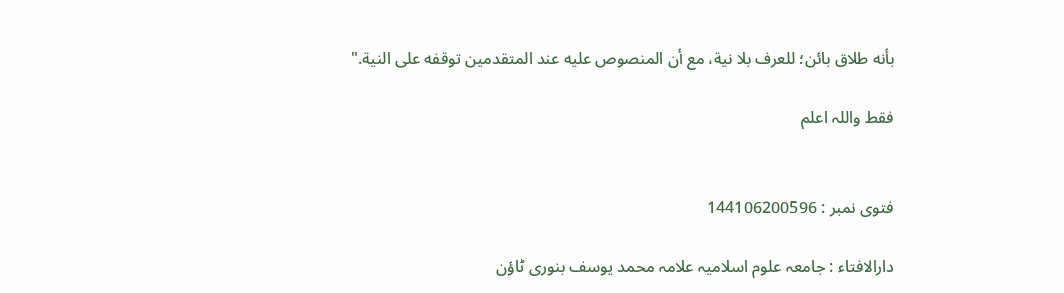بأنه طلاق بائن؛ للعرف بلا نية، مع أن المنصوص عليه عند المتقدمين توقفه على النية."

فقط واللہ اعلم


فتوی نمبر : 144106200596

دارالافتاء : جامعہ علوم اسلامیہ علامہ محمد یوسف بنوری ٹاؤن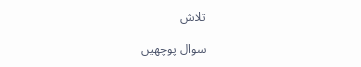تلاش

سوال پوچھیں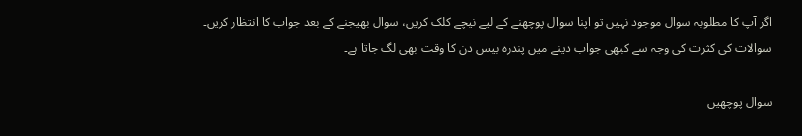اگر آپ کا مطلوبہ سوال موجود نہیں تو اپنا سوال پوچھنے کے لیے نیچے کلک کریں، سوال بھیجنے کے بعد جواب کا انتظار کریں۔ سوالات کی کثرت کی وجہ سے کبھی جواب دینے میں پندرہ بیس دن کا وقت بھی لگ جاتا ہے۔

سوال پوچھیں